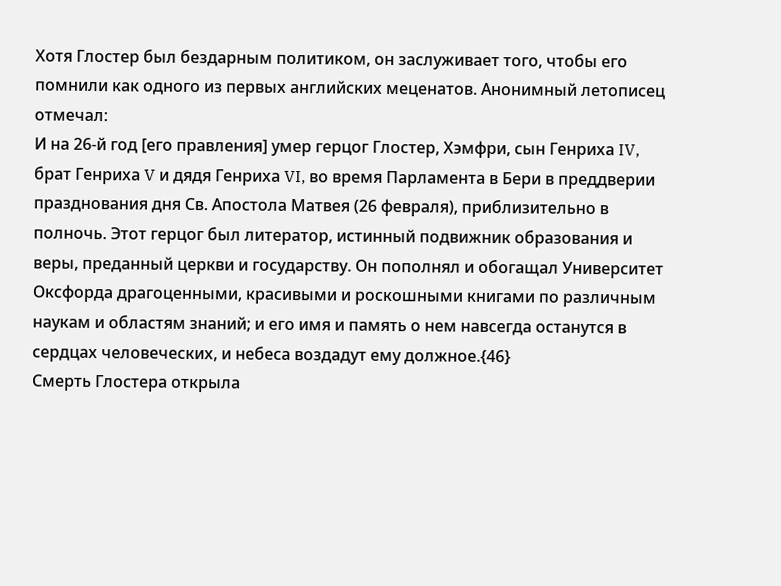Хотя Глостер был бездарным политиком, он заслуживает того, чтобы его помнили как одного из первых английских меценатов. Анонимный летописец отмечал:
И на 26-й год [его правления] умер герцог Глостер, Хэмфри, сын Генриха IV, брат Генриха V и дядя Генриха VI, во время Парламента в Бери в преддверии празднования дня Св. Апостола Матвея (26 февраля), приблизительно в полночь. Этот герцог был литератор, истинный подвижник образования и веры, преданный церкви и государству. Он пополнял и обогащал Университет Оксфорда драгоценными, красивыми и роскошными книгами по различным наукам и областям знаний; и его имя и память о нем навсегда останутся в сердцах человеческих, и небеса воздадут ему должное.{46}
Смерть Глостера открыла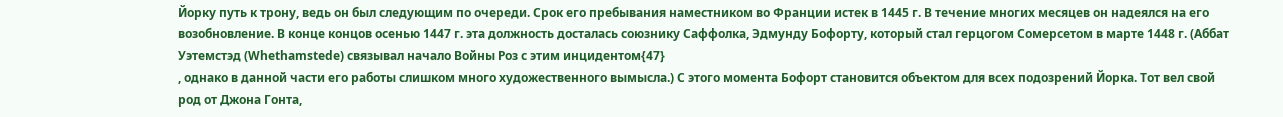Йорку путь к трону, ведь он был следующим по очереди. Срок его пребывания наместником во Франции истек в 1445 г. В течение многих месяцев он надеялся на его возобновление. В конце концов осенью 1447 г. эта должность досталась союзнику Саффолка, Эдмунду Бофорту, который стал герцогом Сомерсетом в марте 1448 г. (Аббат Уэтемстэд (Whethamstede) связывал начало Войны Роз с этим инцидентом{47}
, однако в данной части его работы слишком много художественного вымысла.) С этого момента Бофорт становится объектом для всех подозрений Йорка. Тот вел свой род от Джона Гонта,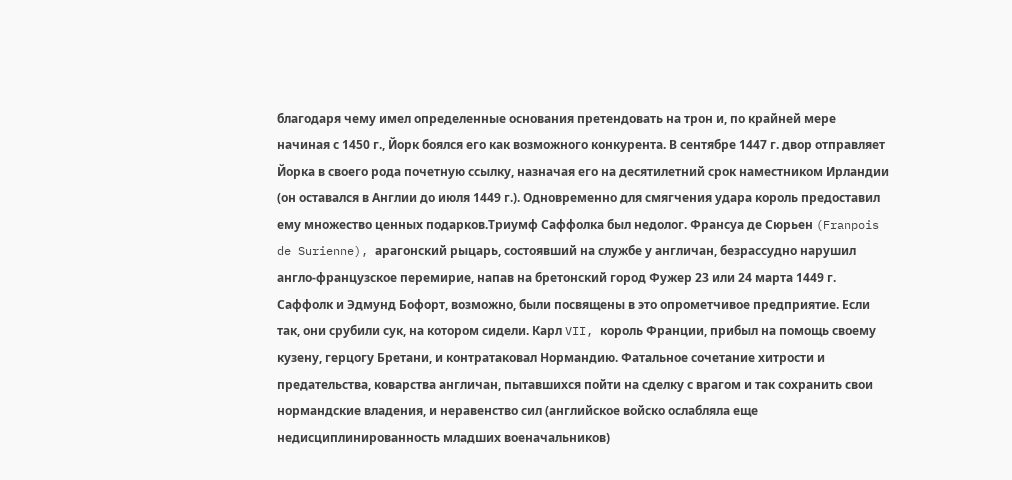благодаря чему имел определенные основания претендовать на трон и, по крайней мере начиная с 1450 г., Йорк боялся его как возможного конкурента. В сентябре 1447 г. двор отправляет Йорка в своего рода почетную ссылку, назначая его на десятилетний срок наместником Ирландии (он оставался в Англии до июля 1449 г.). Одновременно для смягчения удара король предоставил ему множество ценных подарков.Триумф Саффолка был недолог. Франсуа де Сюрьен (Franpois de Surienne), арагонский рыцарь, состоявший на службе у англичан, безрассудно нарушил англо-французское перемирие, напав на бретонский город Фужер 23 или 24 марта 1449 г. Саффолк и Эдмунд Бофорт, возможно, были посвящены в это опрометчивое предприятие. Если так, они срубили сук, на котором сидели. Карл VII, король Франции, прибыл на помощь своему кузену, герцогу Бретани, и контратаковал Нормандию. Фатальное сочетание хитрости и предательства, коварства англичан, пытавшихся пойти на сделку с врагом и так сохранить свои нормандские владения, и неравенство сил (английское войско ослабляла еще недисциплинированность младших военачальников)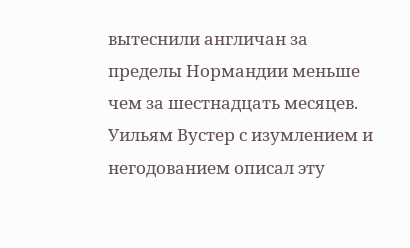вытеснили англичан за пределы Нормандии меньше чем за шестнадцать месяцев. Уильям Вустер с изумлением и негодованием описал эту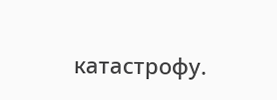катастрофу.